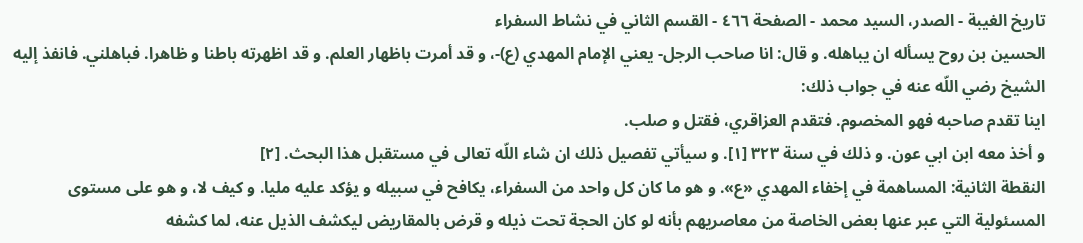تاريخ الغيبة - الصدر، السيد محمد - الصفحة ٤٦٦ - القسم الثاني في نشاط السفراء
الحسين بن روح يسأله ان يباهله. و قال: انا صاحب الرجل- يعني الإمام المهدي (ع)-، و قد أمرت باظهار العلم. و قد اظهرته باطنا و ظاهرا. فباهلني. فانفذ إليه الشيخ رضي اللّه عنه في جواب ذلك:
اينا تقدم صاحبه فهو المخصوم. فتقدم العزاقري، فقتل و صلب.
و أخذ معه ابن ابي عون. و ذلك في سنة ٣٢٣ [١]. و سيأتي تفصيل ذلك ان شاء اللّه تعالى في مستقبل هذا البحث. [٢]
النقطة الثانية: المساهمة في إخفاء المهدي «ع». و هو ما كان كل واحد من السفراء، يكافح في سبيله و يؤكد عليه مليا. و كيف لا، و هو على مستوى المسئولية التي عبر عنها بعض الخاصة من معاصريهم بأنه لو كان الحجة تحت ذيله و قرض بالمقاريض ليكشف الذيل عنه، لما كشفه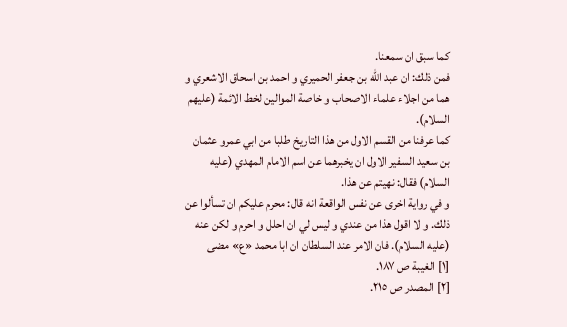كما سبق ان سمعنا.
فمن ذلك: ان عبد اللّه بن جعفر الحميري و احمد بن اسحاق الاشعري و هما من اجلاء علماء الاصحاب و خاصة الموالين لخط الائمة (عليهم السلام).
كما عرفنا من القسم الاول من هذا التاريخ طلبا من ابي عمرو عثمان بن سعيد السفير الاول ان يخبرهما عن اسم الامام المهدي (عليه السلام) فقال: نهيتم عن هذا.
و في رواية اخرى عن نفس الواقعة انه قال: محرم عليكم ان تسألوا عن ذلك. و لا اقول هذا من عندي و ليس لي ان احلل و احرم و لكن عنه (عليه السلام). فان الامر عند السلطان ان ابا محمد «ع» مضى
[١] الغيبة ص ١٨٧.
[٢] المصدر ص ٢١٥.